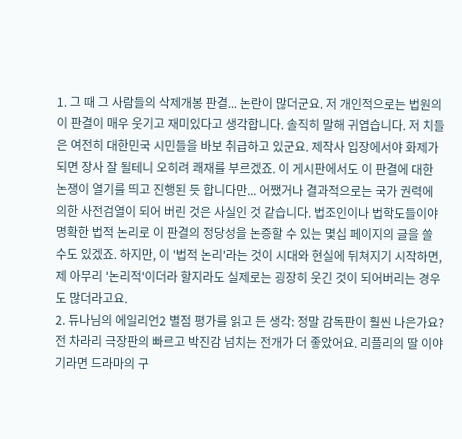1. 그 때 그 사람들의 삭제개봉 판결... 논란이 많더군요. 저 개인적으로는 법원의 이 판결이 매우 웃기고 재미있다고 생각합니다. 솔직히 말해 귀엽습니다. 저 치들은 여전히 대한민국 시민들을 바보 취급하고 있군요. 제작사 입장에서야 화제가 되면 장사 잘 될테니 오히려 쾌재를 부르겠죠. 이 게시판에서도 이 판결에 대한 논쟁이 열기를 띄고 진행된 듯 합니다만... 어쨌거나 결과적으로는 국가 권력에 의한 사전검열이 되어 버린 것은 사실인 것 같습니다. 법조인이나 법학도들이야 명확한 법적 논리로 이 판결의 정당성을 논증할 수 있는 몇십 페이지의 글을 쓸 수도 있겠죠. 하지만, 이 '법적 논리'라는 것이 시대와 현실에 뒤쳐지기 시작하면, 제 아무리 '논리적'이더라 할지라도 실제로는 굉장히 웃긴 것이 되어버리는 경우도 많더라고요.
2. 듀나님의 에일리언2 별점 평가를 읽고 든 생각: 정말 감독판이 훨씬 나은가요? 전 차라리 극장판의 빠르고 박진감 넘치는 전개가 더 좋았어요. 리플리의 딸 이야기라면 드라마의 구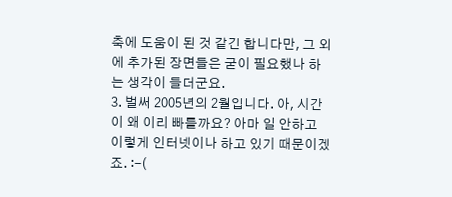축에 도움이 된 것 같긴 합니다만, 그 외에 추가된 장면들은 굳이 필요했나 하는 생각이 들더군요.
3. 벌써 2005년의 2월입니다. 아, 시간이 왜 이리 빠를까요? 아마 일 안하고 이렇게 인터넷이나 하고 있기 때문이겠죠. :-(